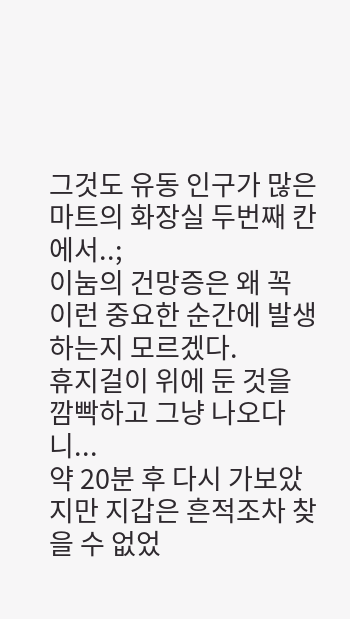그것도 유동 인구가 많은 마트의 화장실 두번째 칸에서..;
이눔의 건망증은 왜 꼭 이런 중요한 순간에 발생하는지 모르겠다.
휴지걸이 위에 둔 것을 깜빡하고 그냥 나오다니...
약 20분 후 다시 가보았지만 지갑은 흔적조차 찾을 수 없었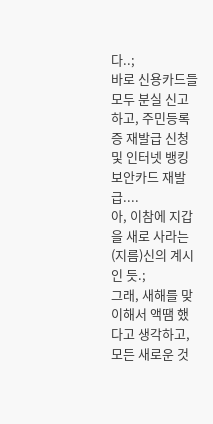다..;
바로 신용카드들 모두 분실 신고하고, 주민등록증 재발급 신청 및 인터넷 뱅킹 보안카드 재발급....
아, 이참에 지갑을 새로 사라는 (지름)신의 계시인 듯.;
그래, 새해를 맞이해서 액땜 했다고 생각하고, 모든 새로운 것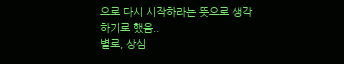으로 다시 시작하라는 뜻으로 생각하기로 했음..
별로, 상심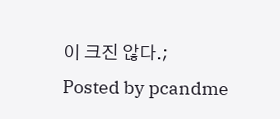이 크진 않다.;
Posted by pcandme